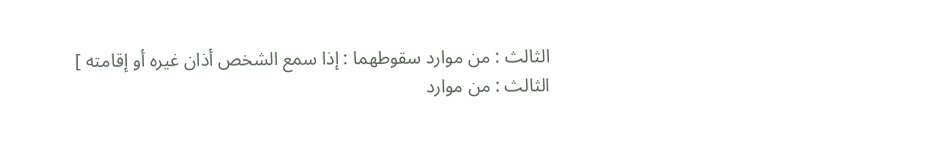الثالث : من موارد سقوطهما : إذا سمع الشخص أذان غيره أو إقامته ]
الثالث : من موارد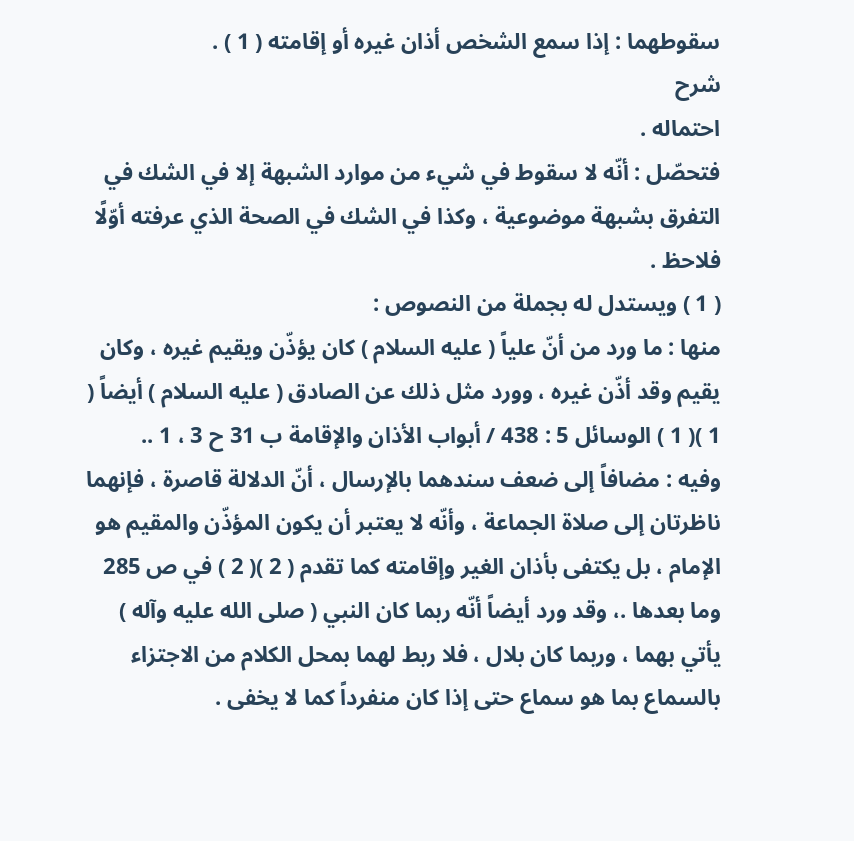سقوطهما : إذا سمع الشخص أذان غيره أو إقامته ( 1 ) .
شرح
احتماله .
فتحصّل : أنّه لا سقوط في شيء من موارد الشبهة إلا في الشك في التفرق بشبهة موضوعية ، وكذا في الشك في الصحة الذي عرفته أوّلًا فلاحظ .
( 1 ) ويستدل له بجملة من النصوص :
منها : ما ورد من أنّ علياً ( عليه السلام ) كان يؤذّن ويقيم غيره ، وكان يقيم وقد أذّن غيره ، وورد مثل ذلك عن الصادق ( عليه السلام ) أيضاً ( 1 )( 1 ) الوسائل 5 : 438 / أبواب الأذان والإقامة ب 31 ح 3 ، 1 ..
وفيه : مضافاً إلى ضعف سندهما بالإرسال ، أنّ الدلالة قاصرة ، فإنهما ناظرتان إلى صلاة الجماعة ، وأنّه لا يعتبر أن يكون المؤذّن والمقيم هو الإمام ، بل يكتفى بأذان الغير وإقامته كما تقدم ( 2 )( 2 ) في ص 285 وما بعدها .، وقد ورد أيضاً أنّه ربما كان النبي ( صلى الله عليه وآله ) يأتي بهما ، وربما كان بلال ، فلا ربط لهما بمحل الكلام من الاجتزاء بالسماع بما هو سماع حتى إذا كان منفرداً كما لا يخفى .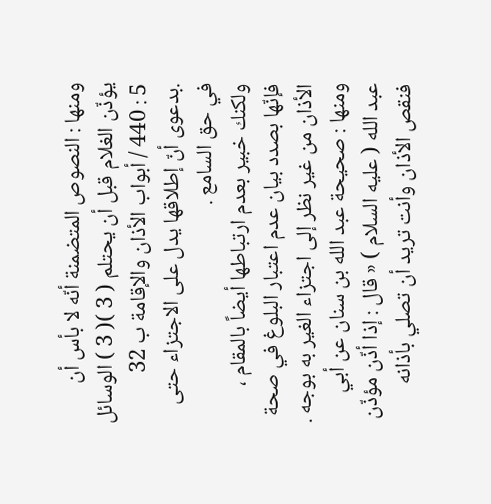ومنها : النصوص المتضمنة أنّه لا بأس أن يؤذّن الغلام قبل أن يحتلم ( 3 )( 3 ) الوسائل 5 : 440 / أبواب الأذان والإقامة ب 32 .بدعوى أنّ إطلاقها يدل على الاجتزاء حتى في حق السامع .
ولكنك خبير بعدم ارتباطها أيضاً بالمقام ، فإنّها بصدد بيان عدم اعتبار البلوغ في صحة الأذان من غير نظر إلى اجتزاء الغير به بوجه .
ومنها : صحيحة عبد الله بن سنان عن أبي عبد الله ( عليه السلام ) « قال : إذا أذّن مؤذّن فنقص الأذان وأنت تريد أن تصلي بأذانه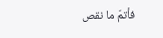فأتمّ ما نقص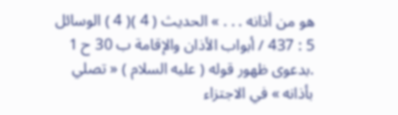هو من أذانه . . . » الحديث ( 4 )( 4 ) الوسائل 5 : 437 / أبواب الأذان والإقامة ب 30 ح 1 .بدعوى ظهور قوله ( عليه السلام ) « تصلي بأذانه » في الاجتزاء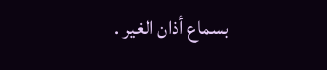بسماع أذان الغير .